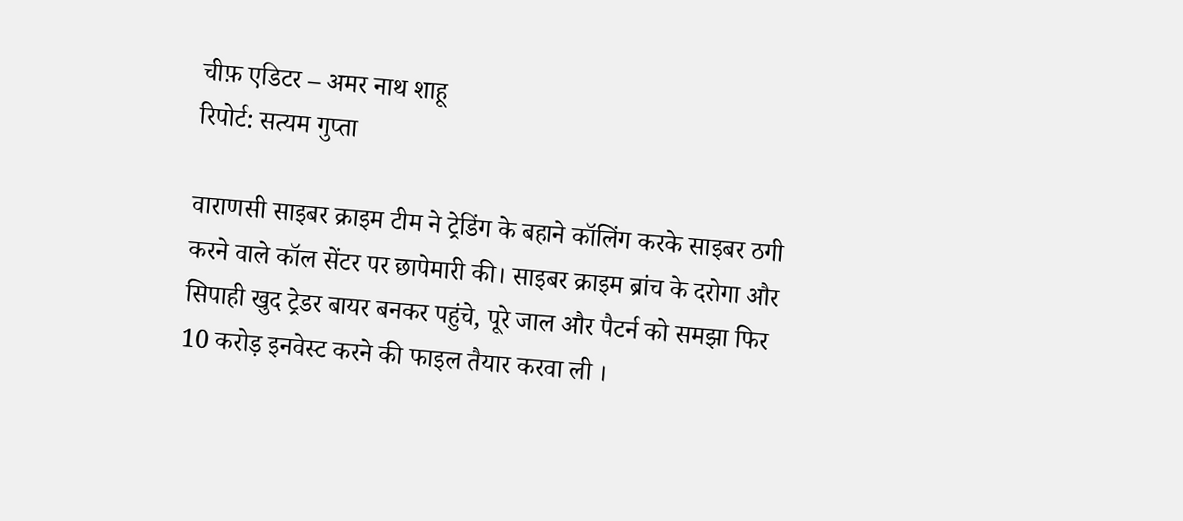चीफ़ एडिटर – अमर नाथ शाहू
रिपोर्ट: सत्यम गुप्ता

वाराणसी साइबर क्राइम टीम ने ट्रेडिंग के बहाने कॉलिंग करके साइबर ठगी करने वाले कॉल सेंटर पर छापेमारी की। साइबर क्राइम ब्रांच के दरोगा और सिपाही खुद ट्रेडर बायर बनकर पहुंचे, पूरे जाल और पैटर्न को समझा फिर 10 करोड़ इनवेस्ट करने की फाइल तैयार करवा ली ।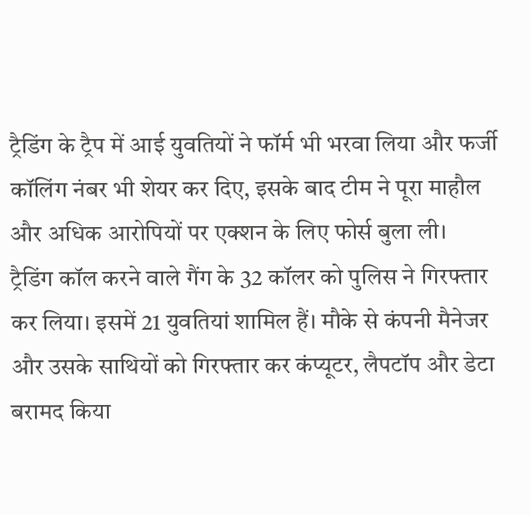ट्रैडिंग के ट्रैप में आई युवतियों ने फॉर्म भी भरवा लिया और फर्जी कॉलिंग नंबर भी शेयर कर दिए, इसके बाद टीम ने पूरा माहौल और अधिक आरोपियों पर एक्शन के लिए फोर्स बुला ली।
ट्रैडिंग कॉल करने वाले गैंग के 32 कॉलर को पुलिस ने गिरफ्तार कर लिया। इसमें 21 युवतियां शामिल हैं। मौके से कंपनी मैनेजर और उसके साथियों को गिरफ्तार कर कंप्यूटर, लैपटॉप और डेटा बरामद किया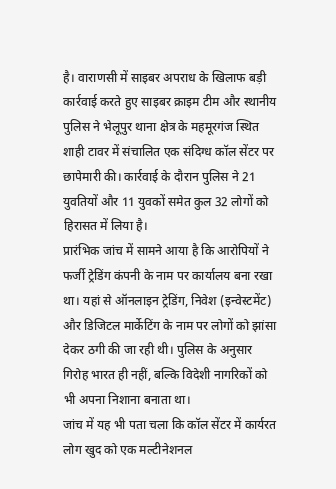है। वाराणसी में साइबर अपराध के खिलाफ बड़ी कार्रवाई करते हुए साइबर क्राइम टीम और स्थानीय पुलिस ने भेलूपुर थाना क्षेत्र के महमूरगंज स्थित शाही टावर में संचालित एक संदिग्ध कॉल सेंटर पर छापेमारी की। कार्रवाई के दौरान पुलिस ने 21 युवतियों और 11 युवकों समेत कुल 32 लोगों को हिरासत में लिया है।
प्रारंभिक जांच में सामने आया है कि आरोपियों ने फर्जी ट्रेडिंग कंपनी के नाम पर कार्यालय बना रखा था। यहां से ऑनलाइन ट्रेडिंग, निवेश (इन्वेस्टमेंट) और डिजिटल मार्केटिंग के नाम पर लोगों को झांसा देकर ठगी की जा रही थी। पुलिस के अनुसार गिरोह भारत ही नहीं, बल्कि विदेशी नागरिकों को भी अपना निशाना बनाता था।
जांच में यह भी पता चला कि कॉल सेंटर में कार्यरत लोग खुद को एक मल्टीनेशनल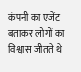कंपनी का एजेंट बताकर लोगों का विश्वास जीतते थे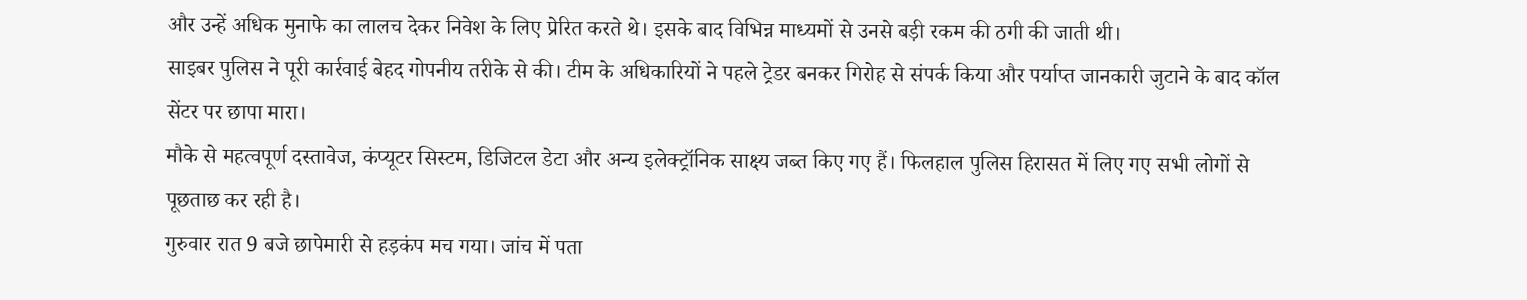और उन्हें अधिक मुनाफे का लालच देकर निवेश के लिए प्रेरित करते थे। इसके बाद विभिन्न माध्यमों से उनसे बड़ी रकम की ठगी की जाती थी।
साइबर पुलिस ने पूरी कार्रवाई बेहद गोपनीय तरीके से की। टीम के अधिकारियों ने पहले ट्रेडर बनकर गिरोह से संपर्क किया और पर्याप्त जानकारी जुटाने के बाद कॉल सेंटर पर छापा मारा।
मौके से महत्वपूर्ण दस्तावेज, कंप्यूटर सिस्टम, डिजिटल डेटा और अन्य इलेक्ट्रॉनिक साक्ष्य जब्त किए गए हैं। फिलहाल पुलिस हिरासत में लिए गए सभी लोगों से पूछताछ कर रही है।
गुरुवार रात 9 बजे छापेमारी से हड़कंप मच गया। जांच में पता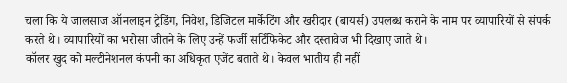चला कि ये जालसाज ऑनलाइन ट्रेडिंग, निवेश, डिजिटल मार्केटिंग और खरीदार (बायर्स) उपलब्ध कराने के नाम पर व्यापारियों से संपर्क करते थे। व्यापारियों का भरोसा जीतने के लिए उन्हें फर्जी सर्टिफिकेट और दस्तावेज भी दिखाए जाते थे।
कॉलर खुद को मल्टीनेशनल कंपनी का अधिकृत एजेंट बताते थे। केवल भातीय ही नहीं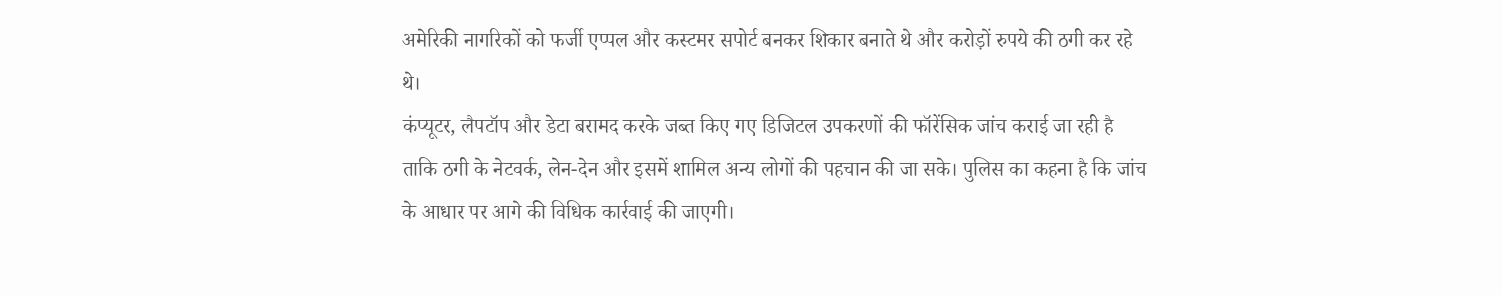अमेरिकी नागरिकों को फर्जी एप्पल और कस्टमर सपोर्ट बनकर शिकार बनाते थे और करोड़ों रुपये की ठगी कर रहे थे।
कंप्यूटर, लैपटॉप और डेटा बरामद करके जब्त किए गए डिजिटल उपकरणों की फॉरेंसिक जांच कराई जा रही है ताकि ठगी के नेटवर्क, लेन-देन और इसमें शामिल अन्य लोगों की पहचान की जा सके। पुलिस का कहना है कि जांच के आधार पर आगे की विधिक कार्रवाई की जाएगी।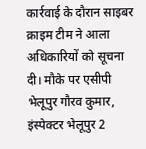कार्रवाई के दौरान साइबर क्राइम टीम ने आला अधिकारियों को सूचना दी। मौके पर एसीपी भेलूपुर गौरव कुमार, इंस्पेक्टर भेलूपुर 2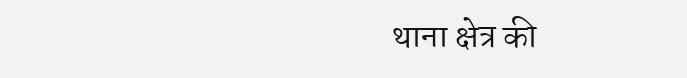थाना क्षेत्र की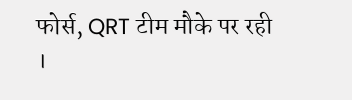फोर्स, QRT टीम मौके पर रही ।